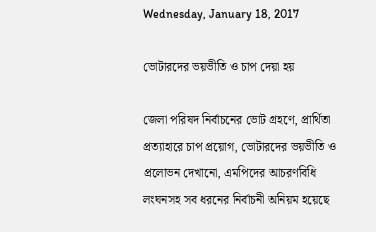Wednesday, January 18, 2017

ভোটারদের ভয়ভীতি ও চাপ দেয়া হয়

জেলা পরিষদ নির্বাচনের ভোট গ্রহণে, প্রার্থিতা প্রত্যাহারে চাপ প্রয়োগ, ভোটারদের ভয়ভীতি ও প্রলোভন দেখানো, এমপিদের আচরণবিধি লংঘনসহ সব ধরনের নির্বাচনী অনিয়ম হয়েছে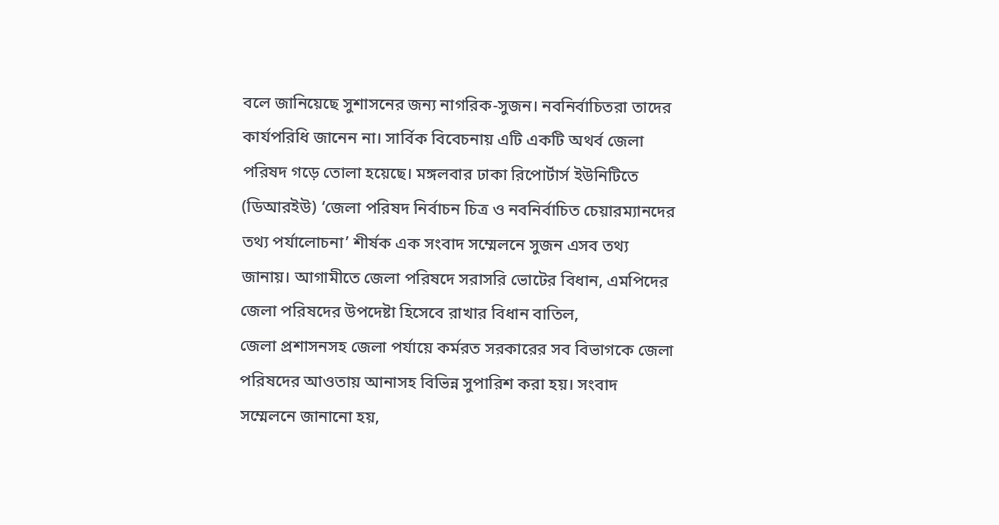বলে জানিয়েছে সুশাসনের জন্য নাগরিক-সুজন। নবনির্বাচিতরা তাদের কার্যপরিধি জানেন না। সার্বিক বিবেচনায় এটি একটি অথর্ব জেলা পরিষদ গড়ে তোলা হয়েছে। মঙ্গলবার ঢাকা রিপোর্টার্স ইউনিটিতে (ডিআরইউ) ‘জেলা পরিষদ নির্বাচন চিত্র ও নবনির্বাচিত চেয়ারম্যানদের তথ্য পর্যালোচনা’ শীর্ষক এক সংবাদ সম্মেলনে সুজন এসব তথ্য জানায়। আগামীতে জেলা পরিষদে সরাসরি ভোটের বিধান, এমপিদের জেলা পরিষদের উপদেষ্টা হিসেবে রাখার বিধান বাতিল,
জেলা প্রশাসনসহ জেলা পর্যায়ে কর্মরত সরকারের সব বিভাগকে জেলা পরিষদের আওতায় আনাসহ বিভিন্ন সুপারিশ করা হয়। সংবাদ সম্মেলনে জানানো হয়,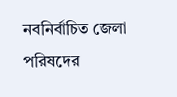নবনির্বাচিত জেলা পরিষদের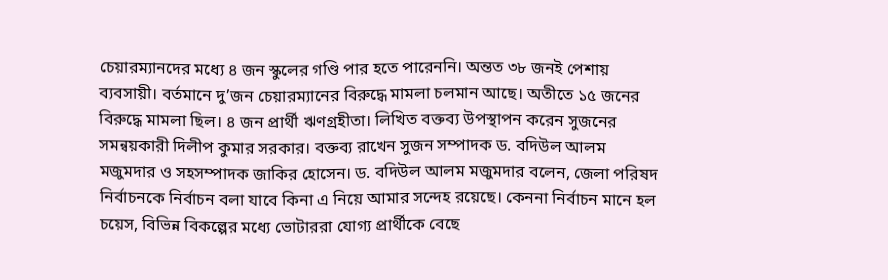চেয়ারম্যানদের মধ্যে ৪ জন স্কুলের গণ্ডি পার হতে পারেননি। অন্তত ৩৮ জনই পেশায় ব্যবসায়ী। বর্তমানে দু’জন চেয়ারম্যানের বিরুদ্ধে মামলা চলমান আছে। অতীতে ১৫ জনের বিরুদ্ধে মামলা ছিল। ৪ জন প্রার্থী ঋণগ্রহীতা। লিখিত বক্তব্য উপস্থাপন করেন সুজনের সমন্বয়কারী দিলীপ কুমার সরকার। বক্তব্য রাখেন সুজন সম্পাদক ড. বদিউল আলম মজুমদার ও সহসম্পাদক জাকির হোসেন। ড. বদিউল আলম মজুমদার বলেন, জেলা পরিষদ নির্বাচনকে নির্বাচন বলা যাবে কিনা এ নিয়ে আমার সন্দেহ রয়েছে। কেননা নির্বাচন মানে হল চয়েস, বিভিন্ন বিকল্পের মধ্যে ভোটাররা যোগ্য প্রার্থীকে বেছে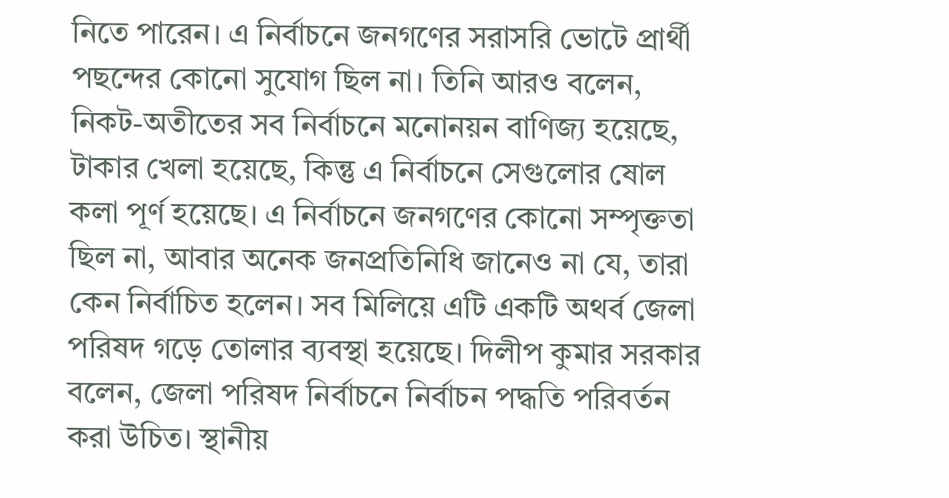নিতে পারেন। এ নির্বাচনে জনগণের সরাসরি ভোটে প্রার্থী পছন্দের কোনো সুযোগ ছিল না। তিনি আরও বলেন, নিকট-অতীতের সব নির্বাচনে মনোনয়ন বাণিজ্য হয়েছে, টাকার খেলা হয়েছে, কিন্তু এ নির্বাচনে সেগুলোর ষোল কলা পূর্ণ হয়েছে। এ নির্বাচনে জনগণের কোনো সম্পৃক্ততা ছিল না, আবার অনেক জনপ্রতিনিধি জানেও না যে, তারা কেন নির্বাচিত হলেন। সব মিলিয়ে এটি একটি অথর্ব জেলা পরিষদ গড়ে তোলার ব্যবস্থা হয়েছে। দিলীপ কুমার সরকার বলেন, জেলা পরিষদ নির্বাচনে নির্বাচন পদ্ধতি পরিবর্তন করা উচিত। স্থানীয়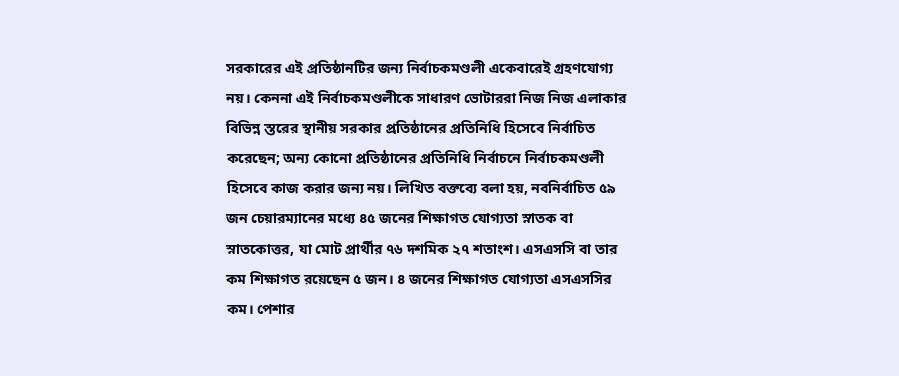সরকারের এই প্রতিষ্ঠানটির জন্য নির্বাচকমণ্ডলী একেবারেই গ্রহণযোগ্য নয়। কেননা এই নির্বাচকমণ্ডলীকে সাধারণ ভোটাররা নিজ নিজ এলাকার বিভিন্ন স্তরের স্থানীয় সরকার প্রতিষ্ঠানের প্রতিনিধি হিসেবে নির্বাচিত করেছেন; অন্য কোনো প্রতিষ্ঠানের প্রতিনিধি নির্বাচনে নির্বাচকমণ্ডলী হিসেবে কাজ করার জন্য নয়। লিখিত বক্তব্যে বলা হয়, নবনির্বাচিত ৫৯ জন চেয়ারম্যানের মধ্যে ৪৫ জনের শিক্ষাগত যোগ্যতা স্নাতক বা স্নাতকোত্তর, যা মোট প্রার্থীর ৭৬ দশমিক ২৭ শতাংশ। এসএসসি বা তার কম শিক্ষাগত রয়েছেন ৫ জন। ৪ জনের শিক্ষাগত যোগ্যতা এসএসসির কম। পেশার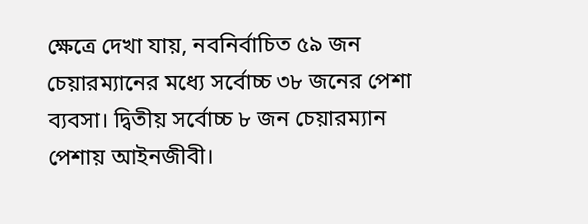ক্ষেত্রে দেখা যায়, নবনির্বাচিত ৫৯ জন চেয়ারম্যানের মধ্যে সর্বোচ্চ ৩৮ জনের পেশা ব্যবসা। দ্বিতীয় সর্বোচ্চ ৮ জন চেয়ারম্যান পেশায় আইনজীবী।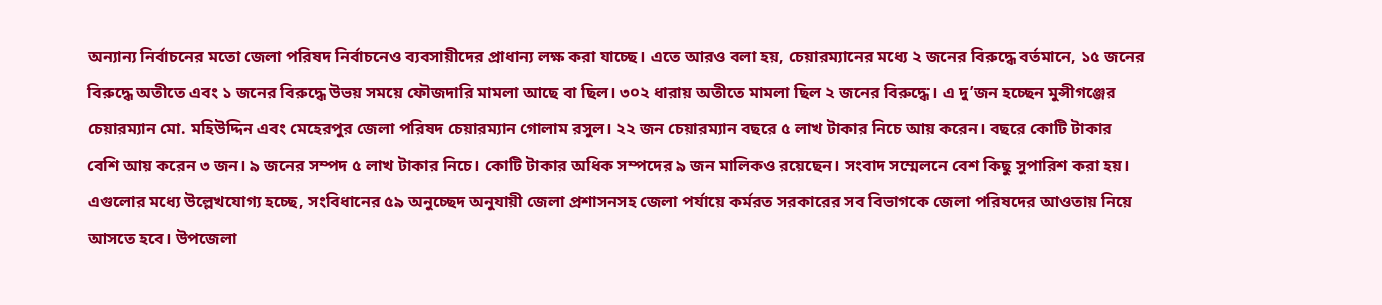অন্যান্য নির্বাচনের মতো জেলা পরিষদ নির্বাচনেও ব্যবসায়ীদের প্রাধান্য লক্ষ করা যাচ্ছে। এতে আরও বলা হয়, চেয়ারম্যানের মধ্যে ২ জনের বিরুদ্ধে বর্তমানে, ১৫ জনের বিরুদ্ধে অতীতে এবং ১ জনের বিরুদ্ধে উভয় সময়ে ফৌজদারি মামলা আছে বা ছিল। ৩০২ ধারায় অতীতে মামলা ছিল ২ জনের বিরুদ্ধে। এ দু’জন হচ্ছেন মুন্সীগঞ্জের চেয়ারম্যান মো. মহিউদ্দিন এবং মেহেরপুর জেলা পরিষদ চেয়ারম্যান গোলাম রসুল। ২২ জন চেয়ারম্যান বছরে ৫ লাখ টাকার নিচে আয় করেন। বছরে কোটি টাকার বেশি আয় করেন ৩ জন। ৯ জনের সম্পদ ৫ লাখ টাকার নিচে। কোটি টাকার অধিক সম্পদের ৯ জন মালিকও রয়েছেন। সংবাদ সম্মেলনে বেশ কিছু সুপারিশ করা হয়। এগুলোর মধ্যে উল্লেখযোগ্য হচ্ছে, সংবিধানের ৫৯ অনুচ্ছেদ অনুযায়ী জেলা প্রশাসনসহ জেলা পর্যায়ে কর্মরত সরকারের সব বিভাগকে জেলা পরিষদের আওতায় নিয়ে আসতে হবে। উপজেলা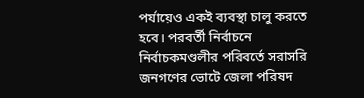পর্যায়েও একই ব্যবস্থা চালু করতে হবে। পরবর্তী নির্বাচনে নির্বাচকমণ্ডলীর পরিবর্তে সরাসরি জনগণের ভোটে জেলা পরিষদ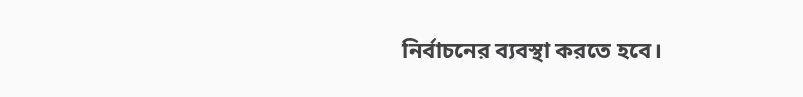নির্বাচনের ব্যবস্থা করতে হবে।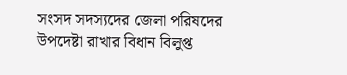সংসদ সদস্যদের জেলা পরিষদের উপদেষ্টা রাখার বিধান বিলুপ্ত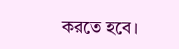করতে হবে।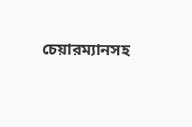চেয়ারম্যানসহ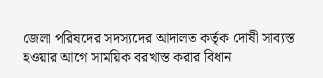জেলা পরিষদের সদস্যদের আদালত কর্তৃক দোষী সাব্যস্ত হওয়ার আগে সাময়িক বরখাস্ত করার বিধান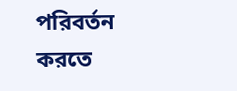পরিবর্তন করতে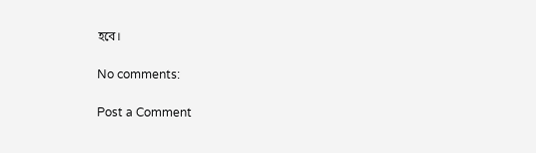হবে।

No comments:

Post a Comment